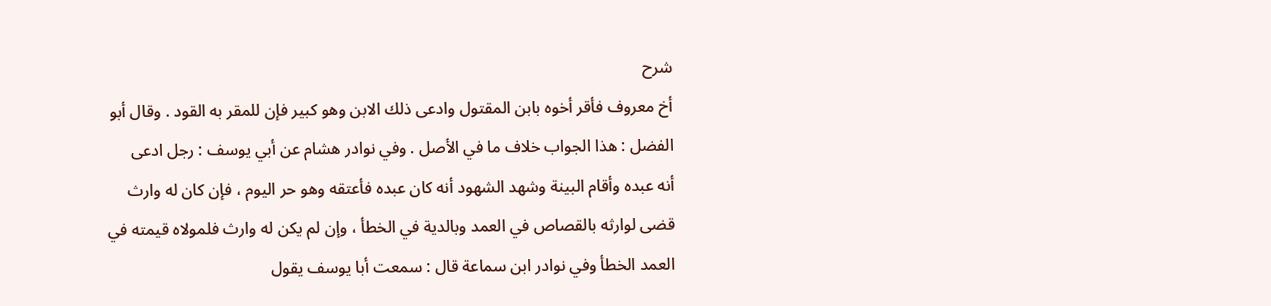شرح
أخ معروف فأقر أخوه بابن المقتول وادعى ذلك الابن وهو كبير فإن للمقر به القود . وقال أبو
الفضل : هذا الجواب خلاف ما في الأصل . وفي نوادر هشام عن أبي يوسف : رجل ادعى
أنه عبده وأقام البينة وشهد الشهود أنه كان عبده فأعتقه وهو حر اليوم ، فإن كان له وارث
قضى لوارثه بالقصاص في العمد وبالدية في الخطأ ، وإن لم يكن له وارث فلمولاه قيمته في
العمد الخطأ وفي نوادر ابن سماعة قال : سمعت أبا يوسف يقول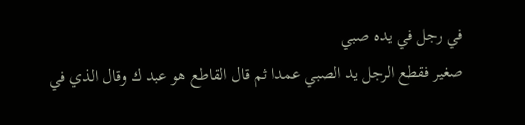في رجل في يده صبي
صغير فقطع الرجل يد الصبي عمدا ثم قال القاطع هو عبد ك وقال الذي في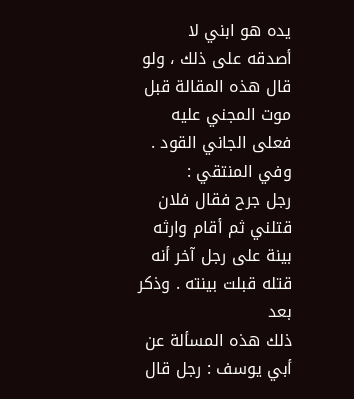يده هو ابني لا
أصدقه على ذلك ، ولو قال هذه المقالة قبل موت المجني عليه فعلى الجاني القود . وفي المنتقي :
رجل جرح فقال فلان قتلني ثم أقام وارثه بينة على رجل آخر أنه قتله قبلت بينته . وذكر بعد
ذلك هذه المسألة عن أبي يوسف : رجل قال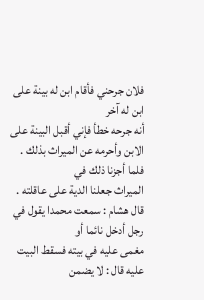فلان جرحني فأقام ابن له بينة على ابن له آخر
أنه جرحه خطأ فإني أقبل البينة على الابن وأحرمه عن الميراث بذلك . فلما أجزنا ذلك في
الميراث جعلنا الدية على عاقلته . قال هشام : سمعت محمدا يقول في رجل أدخل نائما أو
مغمى عليه في بيته فسقط البيت عليه قال : لا يضمن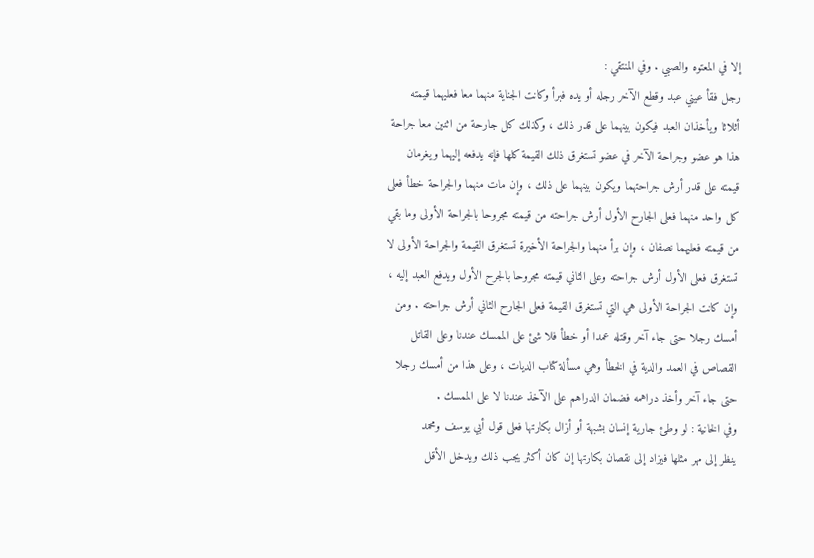إلا في المعتوه والصبي . وفي المنتقي :
رجل فقأ عيني عبد وقطع الآخر رجله أو يده فبرأ وكانت الجناية منهما معا فعليهما قيمته
أثلاثا ويأخذان العبد فيكون بينهما على قدر ذلك ، وكذلك كل جارحة من اثنين معا جراحة
هذا هو عضو وجراحة الآخر في عضو تستغرق ذلك القيمة كلها فإنه يدفعه إليهما ويغرمان
قيمته على قدر أرش جراحتهما ويكون بينهما على ذلك ، وإن مات منهما والجراحة خطأ فعلى
كل واحد منهما فعلى الجارح الأول أرش جراحته من قيمته مجروحا بالجراحة الأولى وما بقي
من قيمته فعليهما نصفان ، وإن برأ منهما والجراحة الأخيرة تستغرق القيمة والجراحة الأولى لا
تستغرق فعلى الأول أرش جراحته وعلى الثاني قيمته مجروحا بالجرح الأول ويدفع العبد إليه ،
وإن كانت الجراحة الأولى هي التي تستغرق القيمة فعلى الجارح الثاني أرش جراحته . ومن
أمسك رجلا حتى جاء آخر وقتله عمدا أو خطأ فلا شئ على الممسك عندنا وعلى القاتل
القصاص في العمد والدية في الخطأ وهي مسألة كتاب الديات ، وعلى هذا من أمسك رجلا
حتى جاء آخر وأخذ دراهمه فضمان الدراهم على الآخذ عندنا لا على الممسك .
وفي الخانية : لو وطئ جارية إنسان بشبهة أو أزال بكارتها فعلى قول أبي يوسف ومحمد
ينظر إلى مهر مثلها فيزاد إلى نقصان بكارتها إن كان أكثر يجب ذلك ويدخل الأقل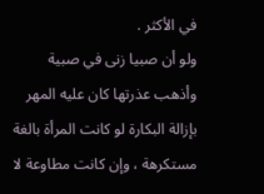في الأكثر .
ولو أن صبيا زنى في صبية وأذهب عذرتها كان عليه المهر بإزالة البكارة لو كانت المرأة بالغة
مستكرهة ، وإن كانت مطاوعة لا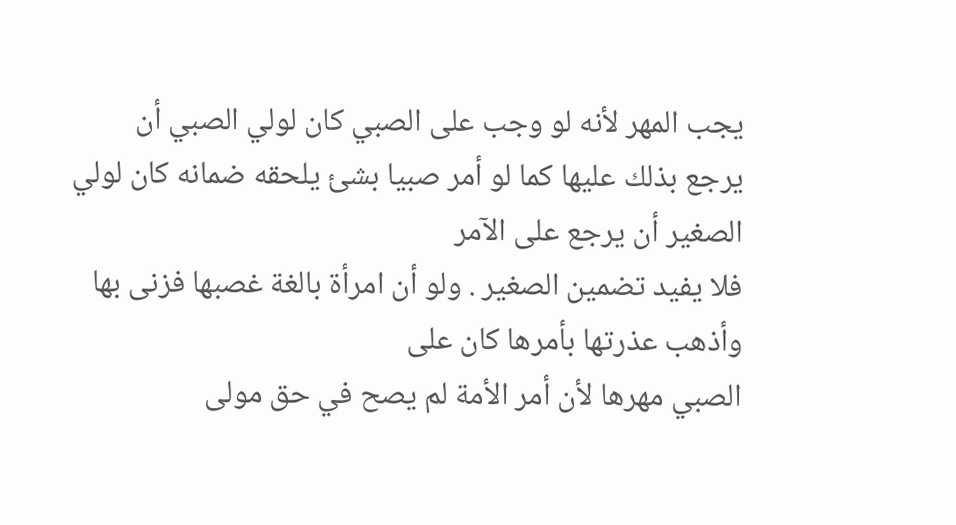يجب المهر لأنه لو وجب على الصبي كان لولي الصبي أن
يرجع بذلك عليها كما لو أمر صبيا بشئ يلحقه ضمانه كان لولي الصغير أن يرجع على الآمر
فلا يفيد تضمين الصغير . ولو أن امرأة بالغة غصبها فزنى بها وأذهب عذرتها بأمرها كان على
الصبي مهرها لأن أمر الأمة لم يصح في حق مولى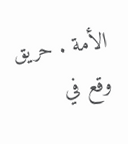الأمة . حريق وقع في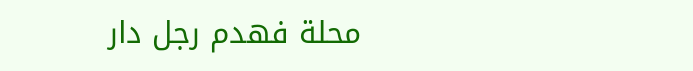محلة فهدم رجل دار